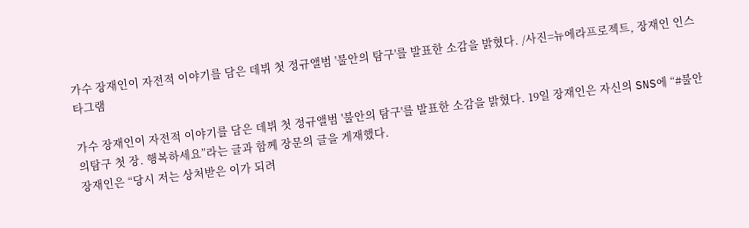가수 장재인이 자전적 이야기를 담은 데뷔 첫 정규앨범 '불안의 탐구'를 발표한 소감을 밝혔다. /사진=뉴에라프로젝트, 장재인 인스타그램

가수 장재인이 자전적 이야기를 담은 데뷔 첫 정규앨범 '불안의 탐구'를 발표한 소감을 밝혔다. 19일 장재인은 자신의 SNS에 “#불안의탐구 첫 장. 행복하세요”라는 글과 함께 장문의 글을 게재했다.
장재인은 “당시 저는 상처받은 이가 되려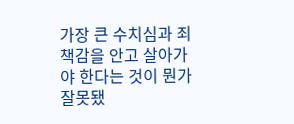가장 큰 수치심과 죄책감을 안고 살아가야 한다는 것이 뭔가 잘못됐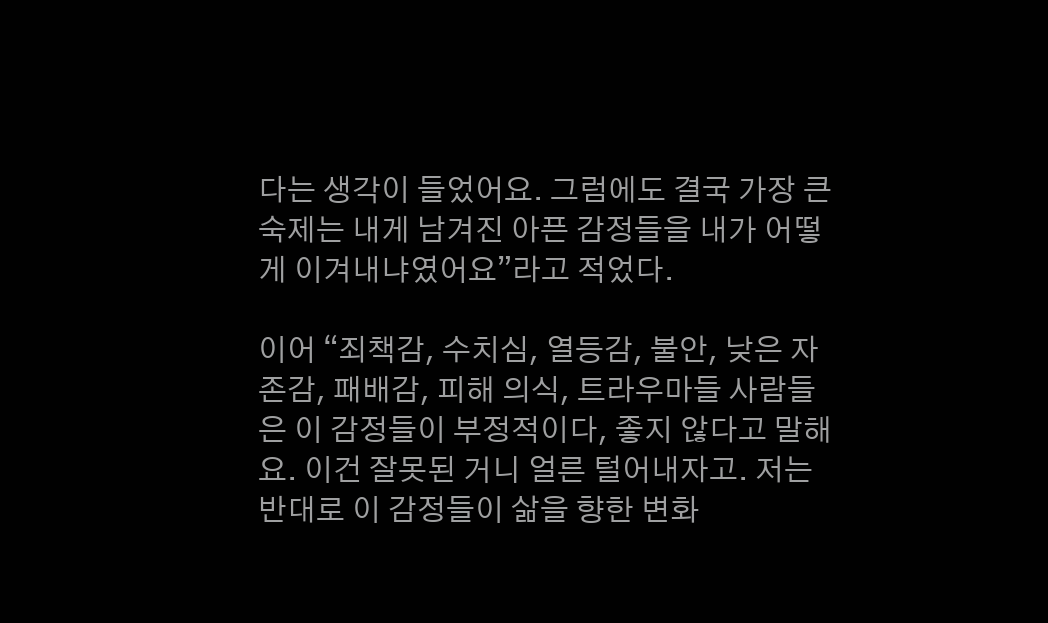다는 생각이 들었어요. 그럼에도 결국 가장 큰 숙제는 내게 남겨진 아픈 감정들을 내가 어떻게 이겨내냐였어요”라고 적었다.

이어 “죄책감, 수치심, 열등감, 불안, 낮은 자존감, 패배감, 피해 의식, 트라우마들 사람들은 이 감정들이 부정적이다, 좋지 않다고 말해요. 이건 잘못된 거니 얼른 털어내자고. 저는 반대로 이 감정들이 삶을 향한 변화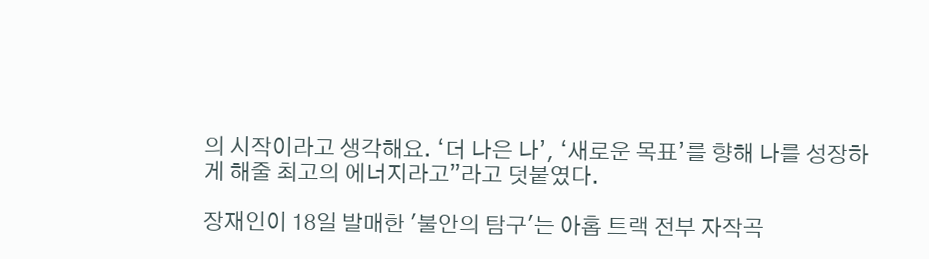의 시작이라고 생각해요. ‘더 나은 나’, ‘새로운 목표’를 향해 나를 성장하게 해줄 최고의 에너지라고”라고 덧붙였다.

장재인이 18일 발매한 '불안의 탐구'는 아홉 트랙 전부 자작곡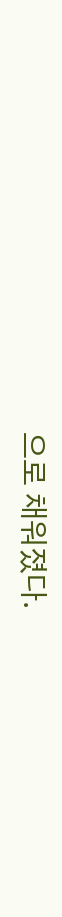으로 채워졌다.